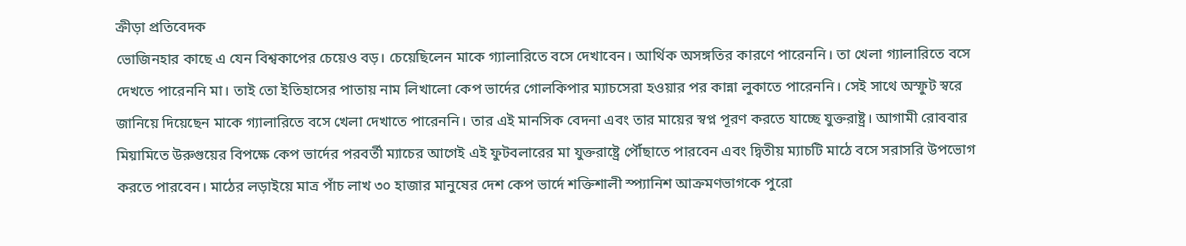ক্রীড়া প্রতিবেদক
ভোজিনহার কাছে এ যেন বিশ্বকাপের চেয়েও বড়। চেয়েছিলেন মাকে গ্যালারিতে বসে দেখাবেন। আর্থিক অসঙ্গতির কারণে পারেননি। তা খেলা গ্যালারিতে বসে দেখতে পারেননি মা। তাই তো ইতিহাসের পাতায় নাম লিখালো কেপ ভার্দের গোলকিপার ম্যাচসেরা হওয়ার পর কান্না লুকাতে পারেননি। সেই সাথে অস্ফুট স্বরে জানিয়ে দিয়েছেন মাকে গ্যালারিতে বসে খেলা দেখাতে পারেননি। তার এই মানসিক বেদনা এবং তার মায়ের স্বপ্ন পূরণ করতে যাচ্ছে যুক্তরাষ্ট্র। আগামী রোববার মিয়ামিতে উরুগুয়ের বিপক্ষে কেপ ভার্দের পরবর্তী ম্যাচের আগেই এই ফুটবলারের মা যুক্তরাষ্ট্রে পৌঁছাতে পারবেন এবং দ্বিতীয় ম্যাচটি মাঠে বসে সরাসরি উপভোগ করতে পারবেন। মাঠের লড়াইয়ে মাত্র পাঁচ লাখ ৩০ হাজার মানুষের দেশ কেপ ভার্দে শক্তিশালী স্প্যানিশ আক্রমণভাগকে পুরো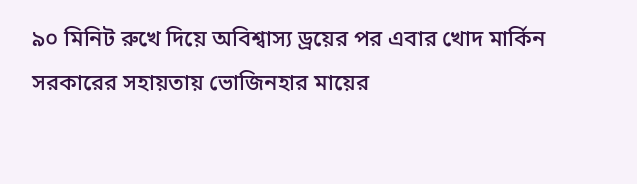৯০ মিনিট রুখে দিয়ে অবিশ্বাস্য ড্রয়ের পর এবার খোদ মার্কিন সরকারের সহায়তায় ভোজিনহার মায়ের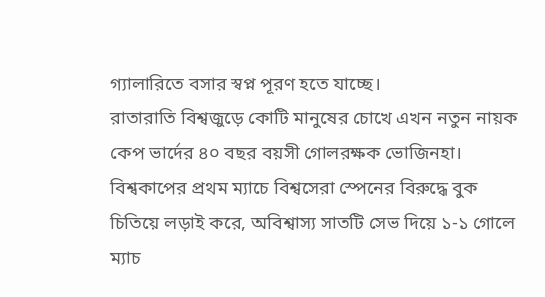গ্যালারিতে বসার স্বপ্ন পূরণ হতে যাচ্ছে।
রাতারাতি বিশ্বজুড়ে কোটি মানুষের চোখে এখন নতুন নায়ক কেপ ভার্দের ৪০ বছর বয়সী গোলরক্ষক ভোজিনহা। বিশ্বকাপের প্রথম ম্যাচে বিশ্বসেরা স্পেনের বিরুদ্ধে বুক চিতিয়ে লড়াই করে, অবিশ্বাস্য সাতটি সেভ দিয়ে ১-১ গোলে ম্যাচ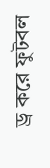ড্র করে ফুটবল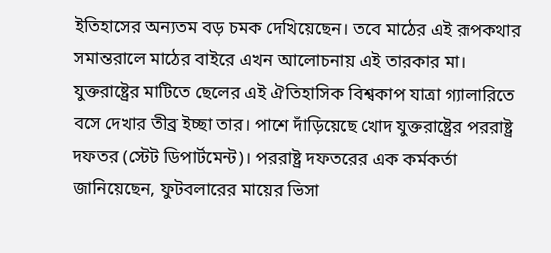ইতিহাসের অন্যতম বড় চমক দেখিয়েছেন। তবে মাঠের এই রূপকথার সমান্তরালে মাঠের বাইরে এখন আলোচনায় এই তারকার মা। যুক্তরাষ্ট্রের মাটিতে ছেলের এই ঐতিহাসিক বিশ্বকাপ যাত্রা গ্যালারিতে বসে দেখার তীব্র ইচ্ছা তার। পাশে দাঁড়িয়েছে খোদ যুক্তরাষ্ট্রের পররাষ্ট্র দফতর (স্টেট ডিপার্টমেন্ট)। পররাষ্ট্র দফতরের এক কর্মকর্তা জানিয়েছেন, ফুটবলারের মায়ের ভিসা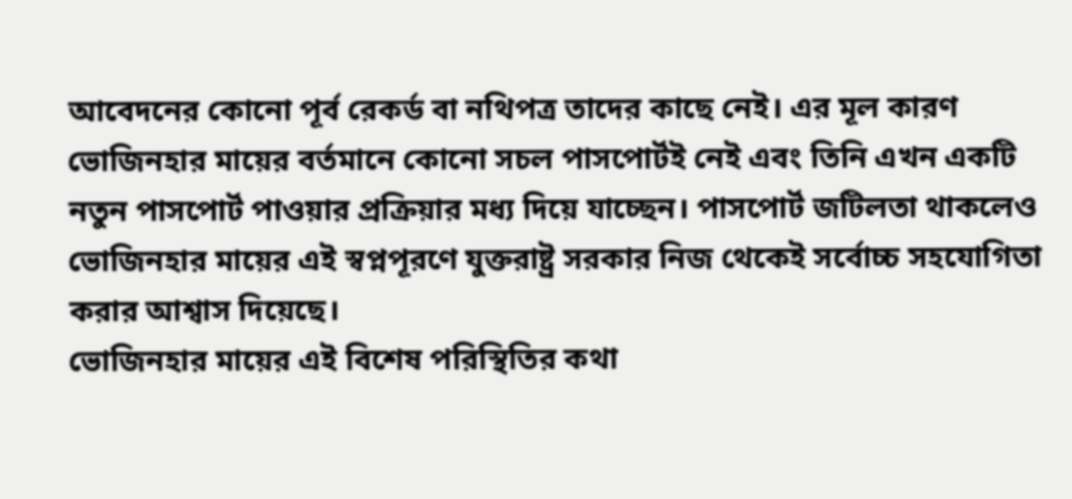আবেদনের কোনো পূর্ব রেকর্ড বা নথিপত্র তাদের কাছে নেই। এর মূল কারণ ভোজিনহার মায়ের বর্তমানে কোনো সচল পাসপোর্টই নেই এবং তিনি এখন একটি নতুন পাসপোর্ট পাওয়ার প্রক্রিয়ার মধ্য দিয়ে যাচ্ছেন। পাসপোর্ট জটিলতা থাকলেও ভোজিনহার মায়ের এই স্বপ্নপূরণে যুক্তরাষ্ট্র সরকার নিজ থেকেই সর্বোচ্চ সহযোগিতা করার আশ্বাস দিয়েছে।
ভোজিনহার মায়ের এই বিশেষ পরিস্থিতির কথা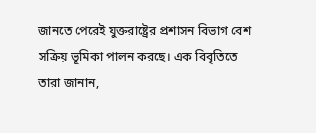জানতে পেরেই যুক্তরাষ্ট্রের প্রশাসন বিভাগ বেশ সক্রিয় ভূমিকা পালন করছে। এক বিবৃতিতে তারা জানান,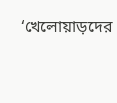‘খেলোয়াড়দের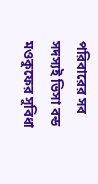পরিবারের সব সদস্যই ভিসা বন্ড মওকুফের সুবিধা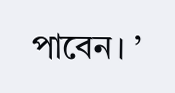পাবেন। ’